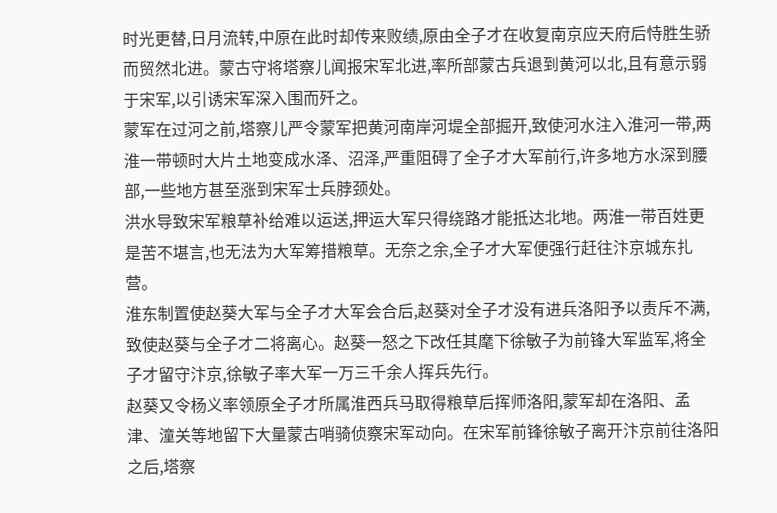时光更替,日月流转,中原在此时却传来败绩,原由全子才在收复南京应天府后恃胜生骄而贸然北进。蒙古守将塔察儿闻报宋军北进,率所部蒙古兵退到黄河以北,且有意示弱于宋军,以引诱宋军深入围而歼之。
蒙军在过河之前,塔察儿严令蒙军把黄河南岸河堤全部掘开,致使河水注入淮河一带,两淮一带顿时大片土地变成水泽、沼泽,严重阻碍了全子才大军前行,许多地方水深到腰部,一些地方甚至涨到宋军士兵脖颈处。
洪水导致宋军粮草补给难以运送,押运大军只得绕路才能抵达北地。两淮一带百姓更是苦不堪言,也无法为大军筹措粮草。无奈之余,全子才大军便强行赶往汴京城东扎营。
淮东制置使赵葵大军与全子才大军会合后,赵葵对全子才没有进兵洛阳予以责斥不满,致使赵葵与全子才二将离心。赵葵一怒之下改任其麾下徐敏子为前锋大军监军,将全子才留守汴京,徐敏子率大军一万三千余人挥兵先行。
赵葵又令杨义率领原全子才所属淮西兵马取得粮草后挥师洛阳,蒙军却在洛阳、孟津、潼关等地留下大量蒙古哨骑侦察宋军动向。在宋军前锋徐敏子离开汴京前往洛阳之后,塔察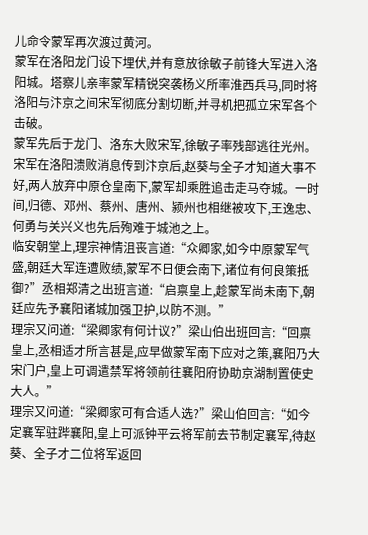儿命令蒙军再次渡过黄河。
蒙军在洛阳龙门设下埋伏,并有意放徐敏子前锋大军进入洛阳城。塔察儿亲率蒙军精锐突袭杨义所率淮西兵马,同时将洛阳与汴京之间宋军彻底分割切断,并寻机把孤立宋军各个击破。
蒙军先后于龙门、洛东大败宋军,徐敏子率残部逃往光州。宋军在洛阳溃败消息传到汴京后,赵葵与全子才知道大事不好,两人放弃中原仓皇南下,蒙军却乘胜追击走马夺城。一时间,归德、邓州、蔡州、唐州、颍州也相继被攻下,王逸忠、何勇与关兴义也先后殉难于城池之上。
临安朝堂上,理宗神情沮丧言道:“众卿家,如今中原蒙军气盛,朝廷大军连遭败绩,蒙军不日便会南下,诸位有何良策抵御?”丞相郑清之出班言道:“启禀皇上,趁蒙军尚未南下,朝廷应先予襄阳诸城加强卫护,以防不测。”
理宗又问道:“梁卿家有何计议?”梁山伯出班回言:“回禀皇上,丞相适才所言甚是,应早做蒙军南下应对之策,襄阳乃大宋门户,皇上可调遣禁军将领前往襄阳府协助京湖制置使史大人。”
理宗又问道:“梁卿家可有合适人选?”梁山伯回言:“如今定襄军驻跸襄阳,皇上可派钟平云将军前去节制定襄军,待赵葵、全子才二位将军返回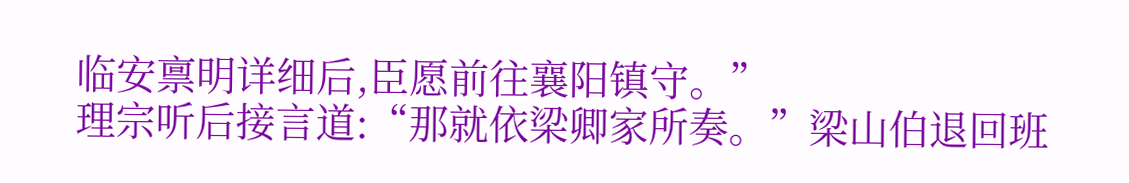临安禀明详细后,臣愿前往襄阳镇守。”
理宗听后接言道:“那就依梁卿家所奏。”梁山伯退回班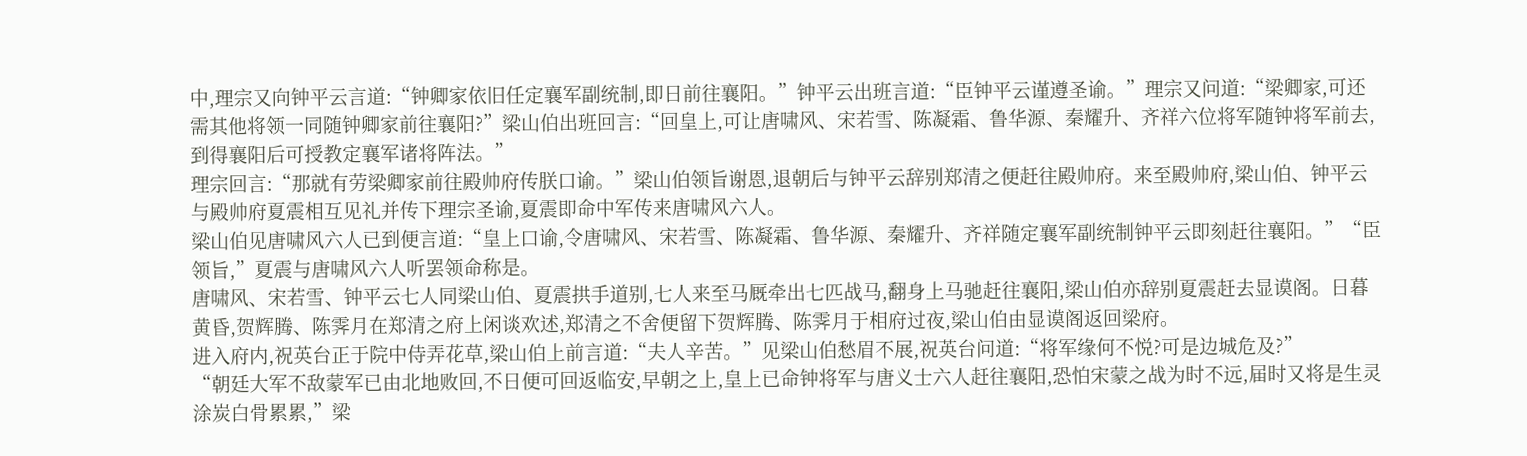中,理宗又向钟平云言道:“钟卿家依旧任定襄军副统制,即日前往襄阳。”钟平云出班言道:“臣钟平云谨遵圣谕。”理宗又问道:“梁卿家,可还需其他将领一同随钟卿家前往襄阳?”梁山伯出班回言:“回皇上,可让唐啸风、宋若雪、陈凝霜、鲁华源、秦耀升、齐祥六位将军随钟将军前去,到得襄阳后可授教定襄军诸将阵法。”
理宗回言:“那就有劳梁卿家前往殿帅府传朕口谕。”梁山伯领旨谢恩,退朝后与钟平云辞别郑清之便赶往殿帅府。来至殿帅府,梁山伯、钟平云与殿帅府夏震相互见礼并传下理宗圣谕,夏震即命中军传来唐啸风六人。
梁山伯见唐啸风六人已到便言道:“皇上口谕,令唐啸风、宋若雪、陈凝霜、鲁华源、秦耀升、齐祥随定襄军副统制钟平云即刻赶往襄阳。”“臣领旨,”夏震与唐啸风六人听罢领命称是。
唐啸风、宋若雪、钟平云七人同梁山伯、夏震拱手道别,七人来至马厩牵出七匹战马,翻身上马驰赶往襄阳,梁山伯亦辞别夏震赶去显谟阁。日暮黄昏,贺辉腾、陈霁月在郑清之府上闲谈欢述,郑清之不舍便留下贺辉腾、陈霁月于相府过夜,梁山伯由显谟阁返回梁府。
进入府内,祝英台正于院中侍弄花草,梁山伯上前言道:“夫人辛苦。”见梁山伯愁眉不展,祝英台问道:“将军缘何不悦?可是边城危及?”
“朝廷大军不敌蒙军已由北地败回,不日便可回返临安,早朝之上,皇上已命钟将军与唐义士六人赶往襄阳,恐怕宋蒙之战为时不远,届时又将是生灵涂炭白骨累累,”梁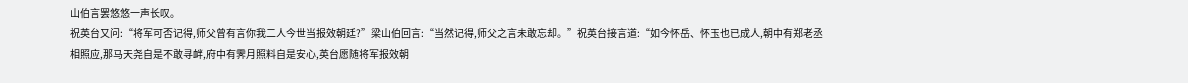山伯言罢悠悠一声长叹。
祝英台又问:“将军可否记得,师父曾有言你我二人今世当报效朝廷?”梁山伯回言:“当然记得,师父之言未敢忘却。”祝英台接言道:“如今怀岳、怀玉也已成人,朝中有郑老丞相照应,那马天尧自是不敢寻衅,府中有霁月照料自是安心,英台愿随将军报效朝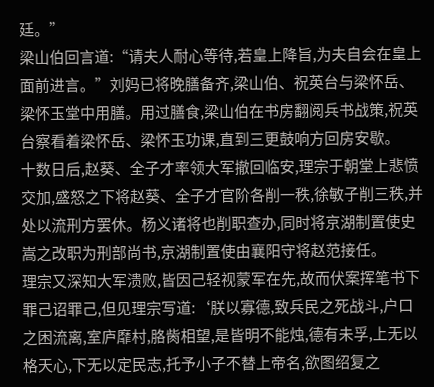廷。”
梁山伯回言道:“请夫人耐心等待,若皇上降旨,为夫自会在皇上面前进言。”刘妈已将晚膳备齐,梁山伯、祝英台与梁怀岳、梁怀玉堂中用膳。用过膳食,梁山伯在书房翻阅兵书战策,祝英台察看着梁怀岳、梁怀玉功课,直到三更鼓响方回房安歇。
十数日后,赵葵、全子才率领大军撤回临安,理宗于朝堂上悲愤交加,盛怒之下将赵葵、全子才官阶各削一秩,徐敏子削三秩,并处以流刑方罢休。杨义诸将也削职查办,同时将京湖制置使史嵩之改职为刑部尚书,京湖制置使由襄阳守将赵范接任。
理宗又深知大军溃败,皆因己轻视蒙军在先,故而伏案挥笔书下罪己诏罪己,但见理宗写道:‘朕以寡德,致兵民之死战斗,户口之困流离,室庐靡村,胳胔相望,是皆明不能烛,德有未孚,上无以格天心,下无以定民志,托予小子不替上帝名,欲图绍复之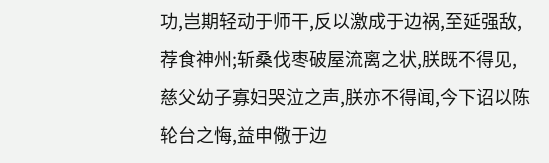功,岂期轻动于师干,反以激成于边祸,至延强敌,荐食神州;斩桑伐枣破屋流离之状,朕既不得见,慈父幼子寡妇哭泣之声,朕亦不得闻,今下诏以陈轮台之悔,益申儆于边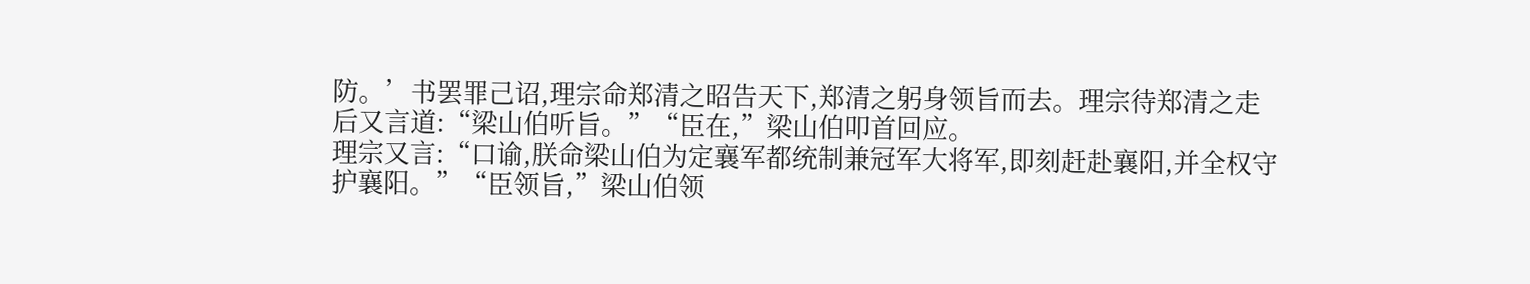防。’书罢罪己诏,理宗命郑清之昭告天下,郑清之躬身领旨而去。理宗待郑清之走后又言道:“梁山伯听旨。”“臣在,”梁山伯叩首回应。
理宗又言:“口谕,朕命梁山伯为定襄军都统制兼冠军大将军,即刻赶赴襄阳,并全权守护襄阳。”“臣领旨,”梁山伯领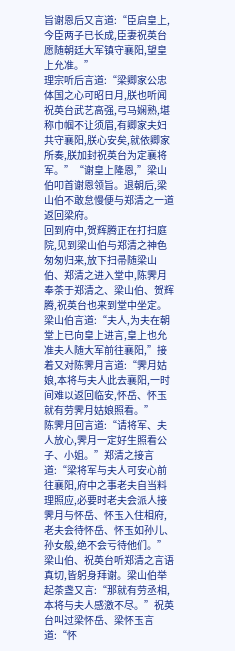旨谢恩后又言道:“臣启皇上,今臣两子已长成,臣妻祝英台愿随朝廷大军镇守襄阳,望皇上允准。”
理宗听后言道:“梁卿家公忠体国之心可昭日月,朕也听闻祝英台武艺高强,弓马娴熟,堪称巾帼不让须眉,有卿家夫妇共守襄阳,朕心安矣,就依卿家所奏,朕加封祝英台为定襄将军。”“谢皇上隆恩,”梁山伯叩首谢恩领旨。退朝后,梁山伯不敢怠慢便与郑清之一道返回梁府。
回到府中,贺辉腾正在打扫庭院,见到梁山伯与郑清之神色匆匆归来,放下扫帚随梁山伯、郑清之进入堂中,陈霁月奉茶于郑清之、梁山伯、贺辉腾,祝英台也来到堂中坐定。
梁山伯言道:“夫人,为夫在朝堂上已向皇上进言,皇上也允准夫人随大军前往襄阳,”接着又对陈霁月言道:“霁月姑娘,本将与夫人此去襄阳,一时间难以返回临安,怀岳、怀玉就有劳霁月姑娘照看。”
陈霁月回言道:“请将军、夫人放心,霁月一定好生照看公子、小姐。”郑清之接言道:“梁将军与夫人可安心前往襄阳,府中之事老夫自当料理照应,必要时老夫会派人接霁月与怀岳、怀玉入住相府,老夫会待怀岳、怀玉如孙儿、孙女般,绝不会亏待他们。”
梁山伯、祝英台听郑清之言语真切,皆躬身拜谢。梁山伯举起茶盏又言:“那就有劳丞相,本将与夫人感激不尽。”祝英台叫过梁怀岳、梁怀玉言道:“怀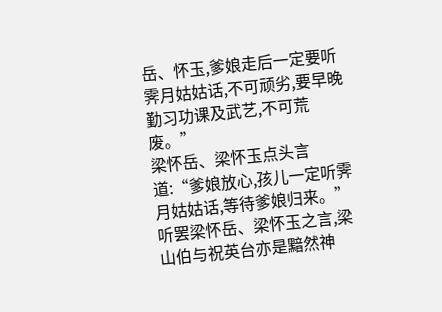岳、怀玉,爹娘走后一定要听霁月姑姑话,不可顽劣,要早晚勤习功课及武艺,不可荒废。”
梁怀岳、梁怀玉点头言道:“爹娘放心,孩儿一定听霁月姑姑话,等待爹娘归来。”听罢梁怀岳、梁怀玉之言,梁山伯与祝英台亦是黯然神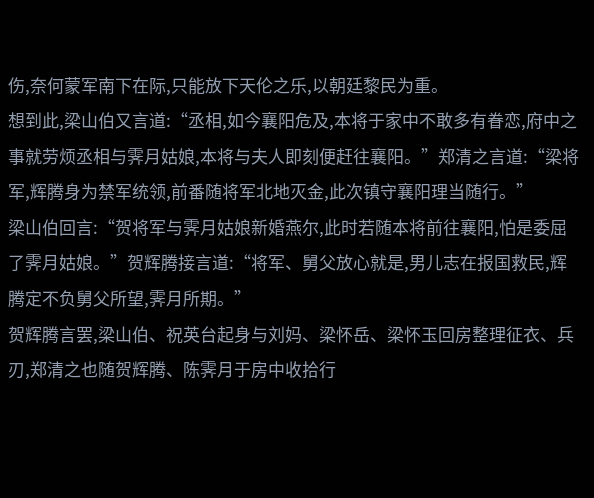伤,奈何蒙军南下在际,只能放下天伦之乐,以朝廷黎民为重。
想到此,梁山伯又言道:“丞相,如今襄阳危及,本将于家中不敢多有眷恋,府中之事就劳烦丞相与霁月姑娘,本将与夫人即刻便赶往襄阳。”郑清之言道:“梁将军,辉腾身为禁军统领,前番随将军北地灭金,此次镇守襄阳理当随行。”
梁山伯回言:“贺将军与霁月姑娘新婚燕尔,此时若随本将前往襄阳,怕是委屈了霁月姑娘。”贺辉腾接言道:“将军、舅父放心就是,男儿志在报国救民,辉腾定不负舅父所望,霁月所期。”
贺辉腾言罢,梁山伯、祝英台起身与刘妈、梁怀岳、梁怀玉回房整理征衣、兵刃,郑清之也随贺辉腾、陈霁月于房中收拾行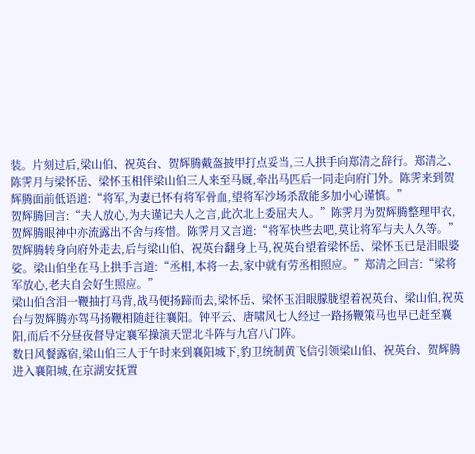装。片刻过后,梁山伯、祝英台、贺辉腾戴盔披甲打点妥当,三人拱手向郑清之辞行。郑清之、陈霁月与梁怀岳、梁怀玉相伴梁山伯三人来至马厩,牵出马匹后一同走向府门外。陈霁来到贺辉腾面前低语道:“将军,为妻已怀有将军骨血,望将军沙场杀敌能多加小心谨慎。”
贺辉腾回言:“夫人放心,为夫谨记夫人之言,此次北上委屈夫人。”陈霁月为贺辉腾整理甲衣,贺辉腾眼神中亦流露出不舍与疼惜。陈霁月又言道:“将军快些去吧,莫让将军与夫人久等。”
贺辉腾转身向府外走去,后与梁山伯、祝英台翻身上马,祝英台望着梁怀岳、梁怀玉已是泪眼婆娑。梁山伯坐在马上拱手言道:“丞相,本将一去,家中就有劳丞相照应。”郑清之回言:“梁将军放心,老夫自会好生照应。”
梁山伯含泪一鞭抽打马背,战马便扬蹄而去,梁怀岳、梁怀玉泪眼朦胧望着祝英台、梁山伯,祝英台与贺辉腾亦驾马扬鞭相随赶往襄阳。钟平云、唐啸风七人经过一路扬鞭策马也早已赶至襄阳,而后不分昼夜督导定襄军操演天罡北斗阵与九宫八门阵。
数日风餐露宿,梁山伯三人于午时来到襄阳城下,豹卫统制黄飞信引领梁山伯、祝英台、贺辉腾进入襄阳城,在京湖安抚置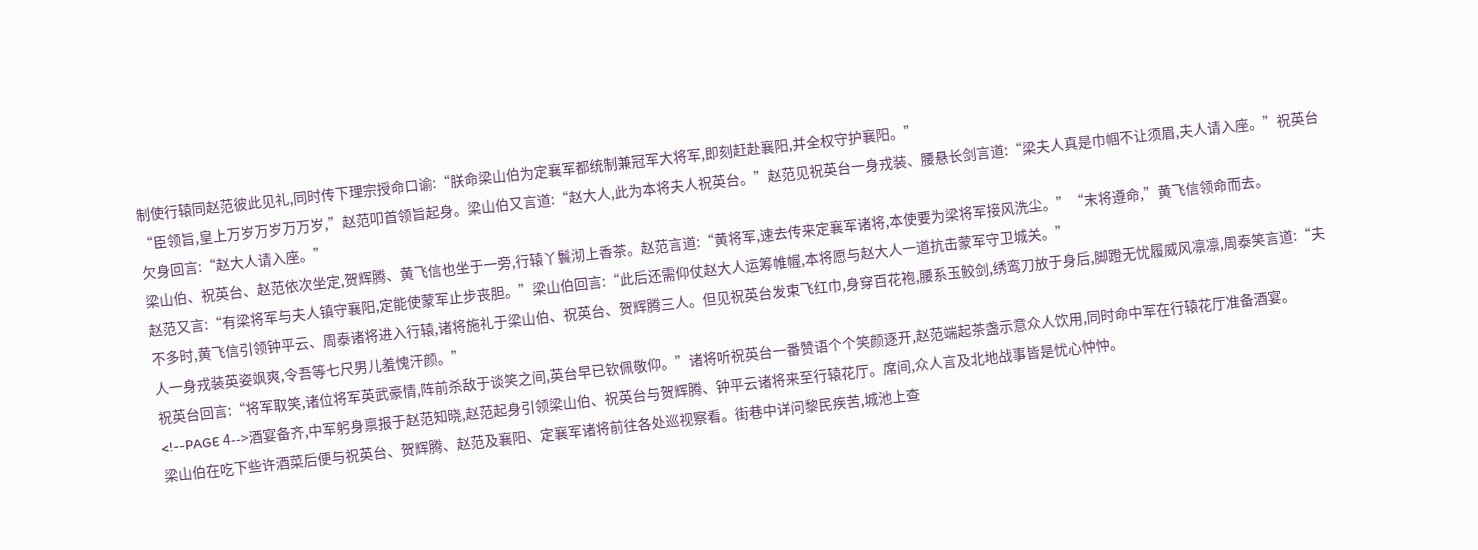制使行辕同赵范彼此见礼,同时传下理宗授命口谕:“朕命梁山伯为定襄军都统制兼冠军大将军,即刻赶赴襄阳,并全权守护襄阳。”
“臣领旨,皇上万岁万岁万万岁,”赵范叩首领旨起身。梁山伯又言道:“赵大人,此为本将夫人祝英台。”赵范见祝英台一身戎装、腰悬长剑言道:“梁夫人真是巾帼不让须眉,夫人请入座。”祝英台欠身回言:“赵大人请入座。”
梁山伯、祝英台、赵范依次坐定,贺辉腾、黄飞信也坐于一旁,行辕丫鬟沏上香茶。赵范言道:“黄将军,速去传来定襄军诸将,本使要为梁将军接风洗尘。”“末将遵命,”黄飞信领命而去。
赵范又言:“有梁将军与夫人镇守襄阳,定能使蒙军止步丧胆。”梁山伯回言:“此后还需仰仗赵大人运筹帷幄,本将愿与赵大人一道抗击蒙军守卫城关。”
不多时,黄飞信引领钟平云、周泰诸将进入行辕,诸将施礼于梁山伯、祝英台、贺辉腾三人。但见祝英台发束飞红巾,身穿百花袍,腰系玉鲛剑,绣鸾刀放于身后,脚蹬无忧履威风凛凛,周泰笑言道:“夫人一身戎装英姿飒爽,令吾等七尺男儿羞愧汗颜。”
祝英台回言:“将军取笑,诸位将军英武豪情,阵前杀敌于谈笑之间,英台早已钦佩敬仰。”诸将听祝英台一番赞语个个笑颜逐开,赵范端起茶盏示意众人饮用,同时命中军在行辕花厅准备酒宴。<!--PAGE 4-->酒宴备齐,中军躬身禀报于赵范知晓,赵范起身引领梁山伯、祝英台与贺辉腾、钟平云诸将来至行辕花厅。席间,众人言及北地战事皆是忧心忡忡。
梁山伯在吃下些许酒菜后便与祝英台、贺辉腾、赵范及襄阳、定襄军诸将前往各处巡视察看。街巷中详问黎民疾苦,城池上查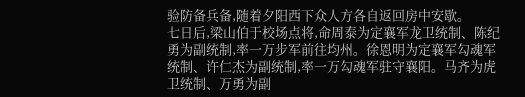验防备兵备,随着夕阳西下众人方各自返回房中安歇。
七日后,梁山伯于校场点将,命周泰为定襄军龙卫统制、陈纪勇为副统制,率一万步军前往均州。徐恩明为定襄军勾魂军统制、许仁杰为副统制,率一万勾魂军驻守襄阳。马齐为虎卫统制、万勇为副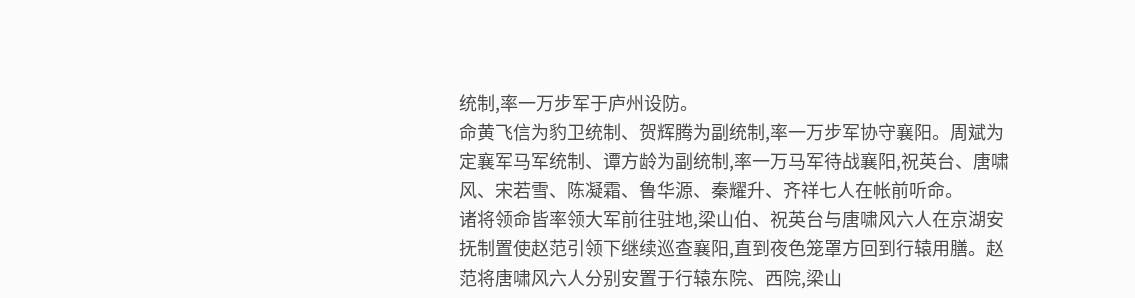统制,率一万步军于庐州设防。
命黄飞信为豹卫统制、贺辉腾为副统制,率一万步军协守襄阳。周斌为定襄军马军统制、谭方龄为副统制,率一万马军待战襄阳,祝英台、唐啸风、宋若雪、陈凝霜、鲁华源、秦耀升、齐祥七人在帐前听命。
诸将领命皆率领大军前往驻地,梁山伯、祝英台与唐啸风六人在京湖安抚制置使赵范引领下继续巡查襄阳,直到夜色笼罩方回到行辕用膳。赵范将唐啸风六人分别安置于行辕东院、西院,梁山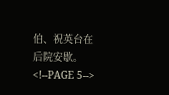伯、祝英台在后院安歇。<!--PAGE 5-->